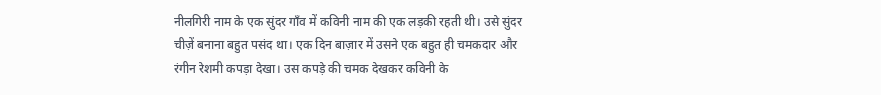नीलगिरी नाम के एक सुंदर गाँव में कविनी नाम की एक लड़की रहती थी। उसे सुंदर चीज़ें बनाना बहुत पसंद था। एक दिन बाज़ार में उसने एक बहुत ही चमकदार और रंगीन रेशमी कपड़ा देखा। उस कपड़े की चमक देखकर कविनी के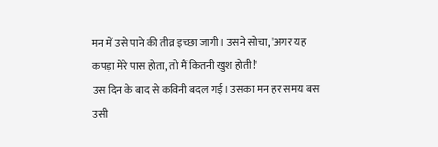मन में उसे पाने की तीव्र इच्छा जागी। उसने सोचा, 'अगर यह कपड़ा मेरे पास होता, तो मैं कितनी खुश होती!'
उस दिन के बाद से कविनी बदल गई। उसका मन हर समय बस उसी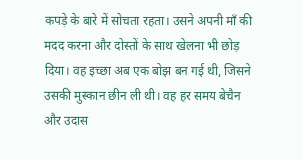कपड़े के बारे में सोचता रहता। उसने अपनी माँ की मदद करना और दोस्तों के साथ खेलना भी छोड़ दिया। वह इच्छा अब एक बोझ बन गई थी, जिसने उसकी मुस्कान छीन ली थी। वह हर समय बेचैन और उदास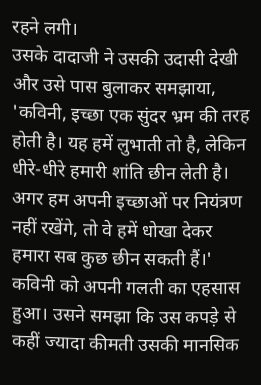रहने लगी।
उसके दादाजी ने उसकी उदासी देखी और उसे पास बुलाकर समझाया, 'कविनी, इच्छा एक सुंदर भ्रम की तरह होती है। यह हमें लुभाती तो है, लेकिन धीरे-धीरे हमारी शांति छीन लेती है। अगर हम अपनी इच्छाओं पर नियंत्रण नहीं रखेंगे, तो वे हमें धोखा देकर हमारा सब कुछ छीन सकती हैं।'
कविनी को अपनी गलती का एहसास हुआ। उसने समझा कि उस कपड़े से कहीं ज्यादा कीमती उसकी मानसिक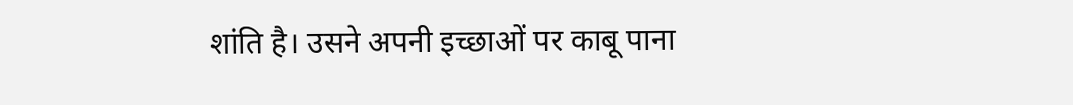शांति है। उसने अपनी इच्छाओं पर काबू पाना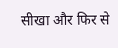सीखा और फिर से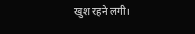खुश रहने लगी।